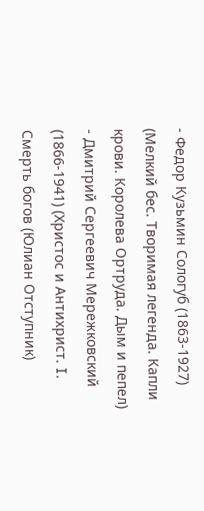- Федор Кузьмин Сологуб (1863-1927) (Мелкий бес. Творимая легенда. Капли крови. Королева Ортруда. Дым и пепел)
- Дмитрий Сергеевич Мережковский (1866-1941) (Христос и Антихрист. I. Смерть богов (Юлиан Отступник)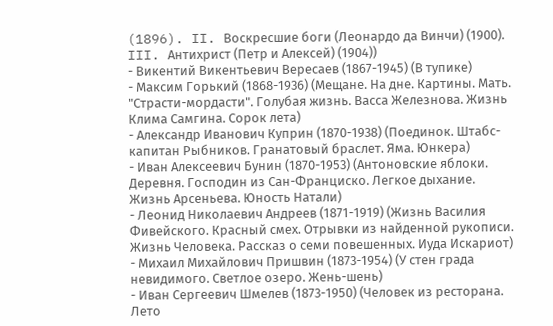(1896). II. Воскресшие боги (Леонардо да Винчи) (1900). III. Антихрист (Петр и Алексей) (1904))
- Викентий Викентьевич Вересаев (1867-1945) (В тупике)
- Максим Горький (1868-1936) (Мещане. На дне. Картины. Мать. "Страсти-мордасти". Голубая жизнь. Васса Железнова. Жизнь Клима Самгина. Сорок лета)
- Александр Иванович Куприн (1870-1938) (Поединок. Штабс-капитан Рыбников. Гранатовый браслет. Яма. Юнкера)
- Иван Алексеевич Бунин (1870-1953) (Антоновские яблоки. Деревня. Господин из Сан-Франциско. Легкое дыхание. Жизнь Арсеньева. Юность Натали)
- Леонид Николаевич Андреев (1871-1919) (Жизнь Василия Фивейского. Красный смех. Отрывки из найденной рукописи. Жизнь Человека. Рассказ о семи повешенных. Иуда Искариот)
- Михаил Михайлович Пришвин (1873-1954) (У стен града невидимого. Светлое озеро. Жень-шень)
- Иван Сергеевич Шмелев (1873-1950) (Человек из ресторана. Лето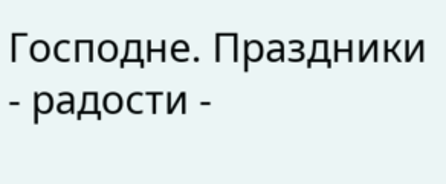Господне. Праздники - радости -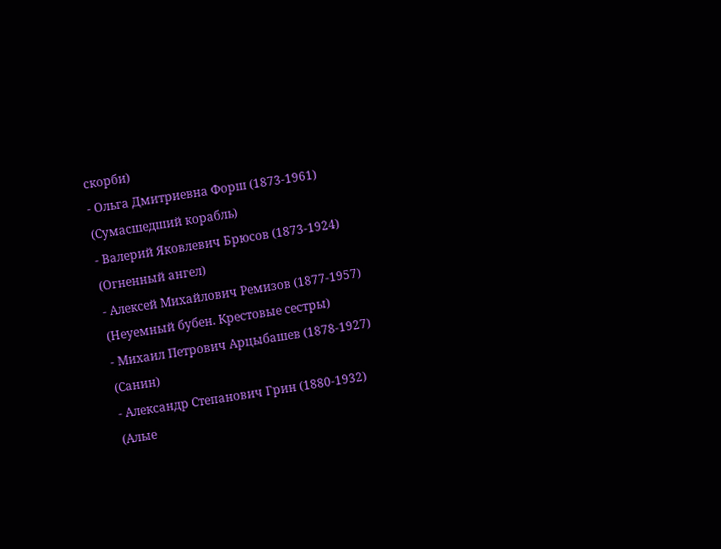скорби)
- Ольга Дмитриевна Форш (1873-1961) (Сумасшедший корабль)
- Валерий Яковлевич Брюсов (1873-1924) (Огненный ангел)
- Алексей Михайлович Ремизов (1877-1957) (Неуемный бубен. Крестовые сестры)
- Михаил Петрович Арцыбашев (1878-1927) (Санин)
- Александр Степанович Грин (1880-1932) (Алые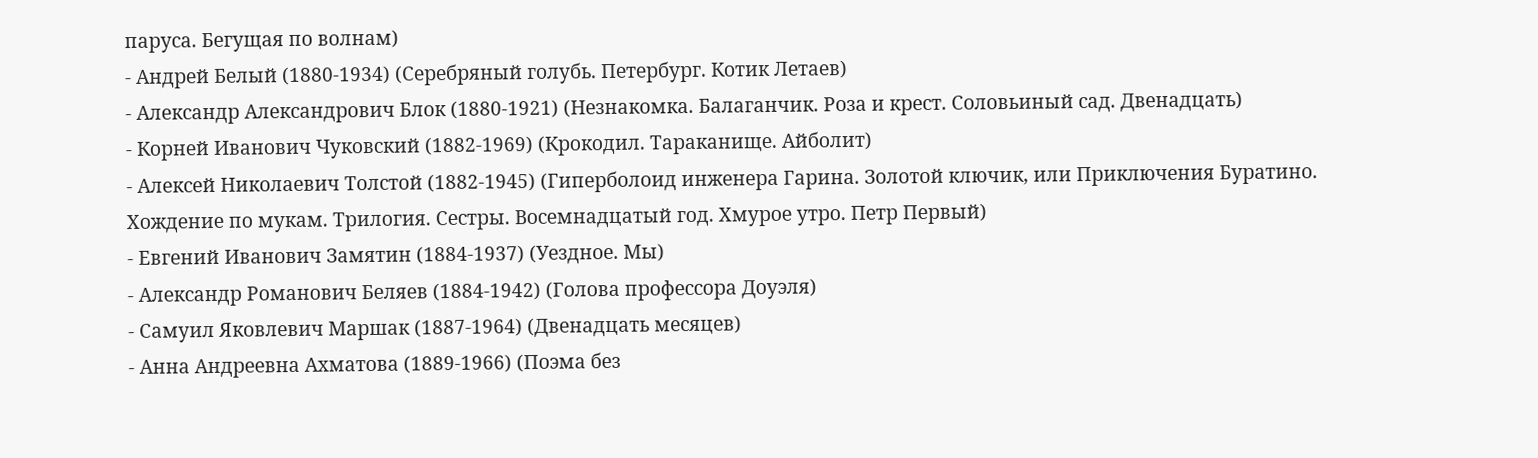паруса. Бегущая по волнам)
- Андрей Белый (1880-1934) (Серебряный голубь. Петербург. Котик Летаев)
- Александр Александрович Блок (1880-1921) (Незнакомка. Балаганчик. Роза и крест. Соловьиный сад. Двенадцать)
- Корней Иванович Чуковский (1882-1969) (Крокодил. Тараканище. Айболит)
- Алексей Николаевич Толстой (1882-1945) (Гиперболоид инженера Гарина. Золотой ключик, или Приключения Буратино. Хождение по мукам. Трилогия. Сестры. Восемнадцатый год. Хмурое утро. Петр Первый)
- Евгений Иванович Замятин (1884-1937) (Уездное. Мы)
- Александр Романович Беляев (1884-1942) (Голова профессора Доуэля)
- Самуил Яковлевич Маршак (1887-1964) (Двенадцать месяцев)
- Анна Андреевна Ахматова (1889-1966) (Поэма без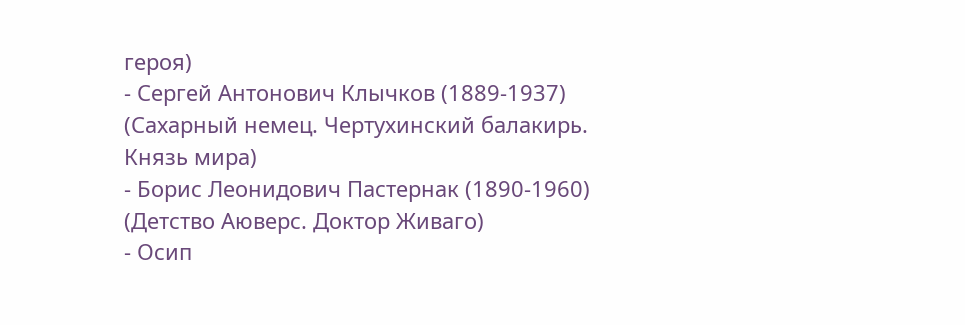героя)
- Сергей Антонович Клычков (1889-1937) (Сахарный немец. Чертухинский балакирь. Князь мира)
- Борис Леонидович Пастернак (1890-1960) (Детство Аюверс. Доктор Живаго)
- Осип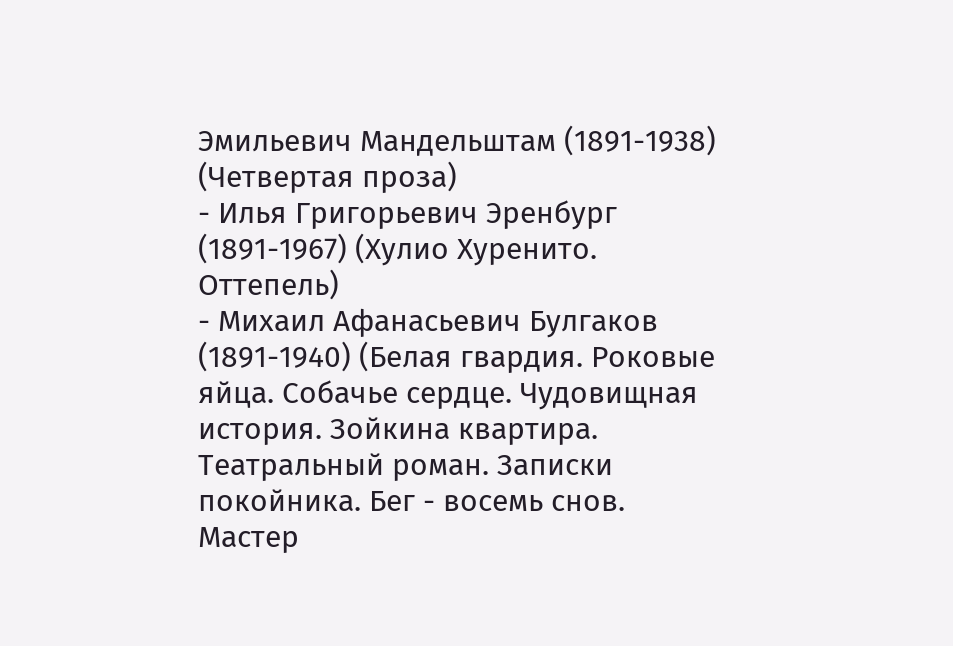Эмильевич Мандельштам (1891-1938) (Четвертая проза)
- Илья Григорьевич Эренбург (1891-1967) (Хулио Хуренито. Оттепель)
- Михаил Афанасьевич Булгаков (1891-1940) (Белая гвардия. Роковые яйца. Собачье сердце. Чудовищная история. Зойкина квартира. Театральный роман. Записки покойника. Бег - восемь снов. Мастер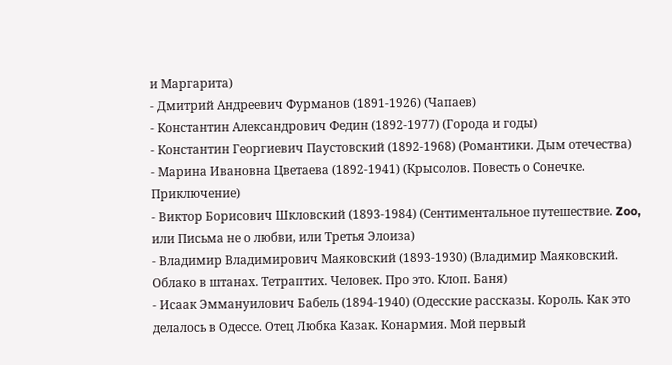и Маргарита)
- Дмитрий Андреевич Фурманов (1891-1926) (Чапаев)
- Константин Александрович Федин (1892-1977) (Города и годы)
- Константин Георгиевич Паустовский (1892-1968) (Романтики. Дым отечества)
- Марина Ивановна Цветаева (1892-1941) (Крысолов. Повесть о Сонечке. Приключение)
- Виктор Борисович Шкловский (1893-1984) (Сентиментальное путешествие. Zoo, или Письма не о любви, или Третья Элоиза)
- Владимир Владимирович Маяковский (1893-1930) (Владимир Маяковский. Облако в штанах. Тетраптих. Человек. Про это. Клоп. Баня)
- Исаак Эммануилович Бабель (1894-1940) (Одесские рассказы. Король. Как это делалось в Одессе. Отец Любка Казак. Конармия. Мой первый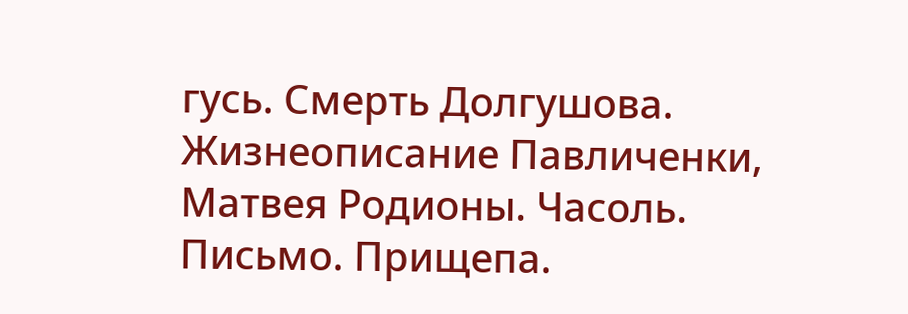гусь. Смерть Долгушова. Жизнеописание Павличенки, Матвея Родионы. Часоль. Письмо. Прищепа.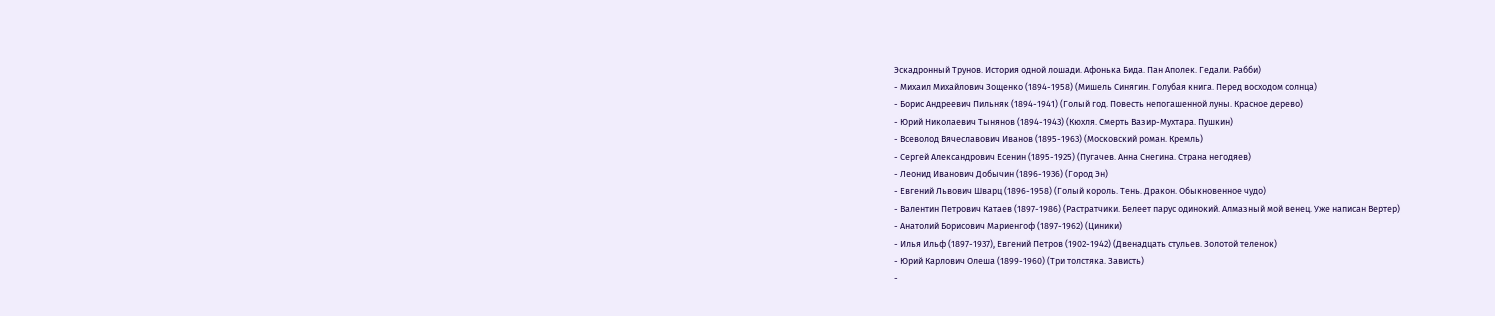Эскадронный Трунов. История одной лошади. Афонька Бида. Пан Аполек. Гедали. Рабби)
- Михаил Михайлович Зощенко (1894-1958) (Мишель Синягин. Голубая книга. Перед восходом солнца)
- Борис Андреевич Пильняк (1894-1941) (Голый год. Повесть непогашенной луны. Красное дерево)
- Юрий Николаевич Тынянов (1894-1943) (Кюхля. Смерть Вазир-Мухтара. Пушкин)
- Всеволод Вячеславович Иванов (1895-1963) (Московский роман. Кремль)
- Сергей Александрович Есенин (1895-1925) (Пугачев. Анна Снегина. Страна негодяев)
- Леонид Иванович Добычин (1896-1936) (Город Эн)
- Евгений Львович Шварц (1896-1958) (Голый король. Тень. Дракон. Обыкновенное чудо)
- Валентин Петрович Катаев (1897-1986) (Растратчики. Белеет парус одинокий. Алмазный мой венец. Уже написан Вертер)
- Анатолий Борисович Мариенгоф (1897-1962) (Циники)
- Илья Ильф (1897-1937), Евгений Петров (1902-1942) (Двенадцать стульев. Золотой теленок)
- Юрий Карлович Олеша (1899-1960) (Три толстяка. Зависть)
-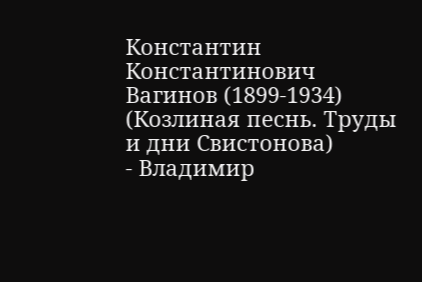Константин Константинович Вагинов (1899-1934) (Козлиная песнь. Труды и дни Свистонова)
- Владимир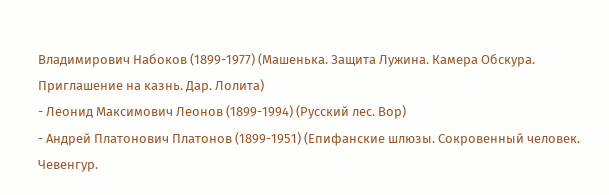Владимирович Набоков (1899-1977) (Машенька. Защита Лужина. Камера Обскура. Приглашение на казнь. Дар. Лолита)
- Леонид Максимович Леонов (1899-1994) (Русский лес. Вор)
- Андрей Платонович Платонов (1899-1951) (Епифанские шлюзы. Сокровенный человек. Чевенгур.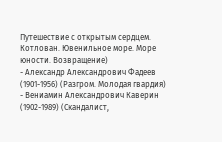Путешествие с открытым сердцем. Котлован. Ювенильное море. Море юности. Возвращение)
- Александр Александрович Фадеев (1901-1956) (Разгром. Молодая гвардия)
- Вениамин Александрович Каверин (1902-1989) (Скандалист,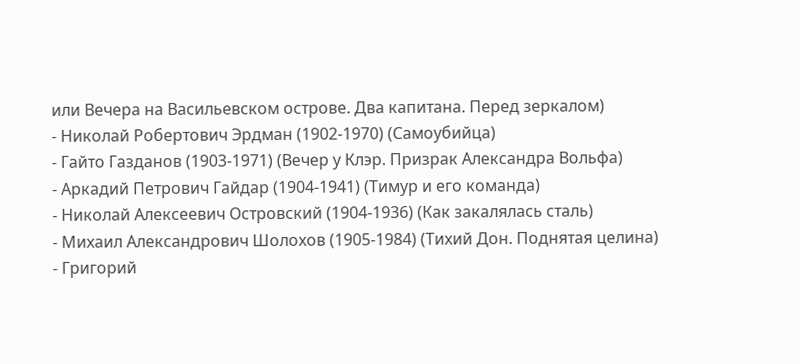или Вечера на Васильевском острове. Два капитана. Перед зеркалом)
- Николай Робертович Эрдман (1902-1970) (Самоубийца)
- Гайто Газданов (1903-1971) (Вечер у Клэр. Призрак Александра Вольфа)
- Аркадий Петрович Гайдар (1904-1941) (Тимур и его команда)
- Николай Алексеевич Островский (1904-1936) (Как закалялась сталь)
- Михаил Александрович Шолохов (1905-1984) (Тихий Дон. Поднятая целина)
- Григорий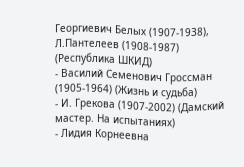Георгиевич Белых (1907-1938), Л.Пантелеев (1908-1987) (Республика ШКИД)
- Василий Семенович Гроссман (1905-1964) (Жизнь и судьба)
- И. Грекова (1907-2002) (Дамский мастер. На испытаниях)
- Лидия Корнеевна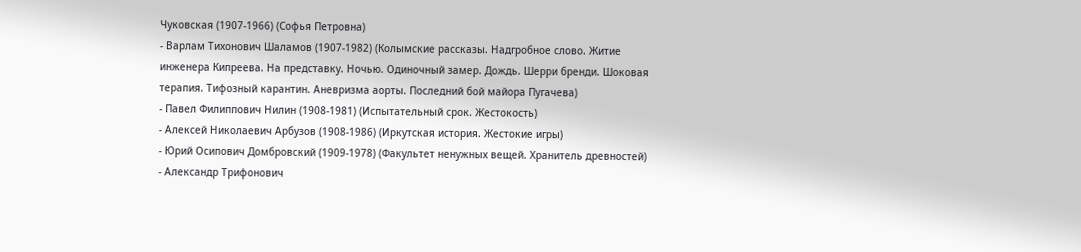Чуковская (1907-1966) (Софья Петровна)
- Варлам Тихонович Шаламов (1907-1982) (Колымские рассказы. Надгробное слово. Житие инженера Кипреева. На представку. Ночью. Одиночный замер. Дождь. Шерри бренди. Шоковая терапия. Тифозный карантин. Аневризма аорты. Последний бой майора Пугачева)
- Павел Филиппович Нилин (1908-1981) (Испытательный срок. Жестокость)
- Алексей Николаевич Арбузов (1908-1986) (Иркутская история. Жестокие игры)
- Юрий Осипович Домбровский (1909-1978) (Факультет ненужных вещей. Хранитель древностей)
- Александр Трифонович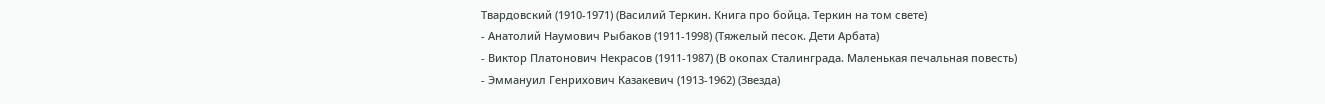Твардовский (1910-1971) (Василий Теркин. Книга про бойца. Теркин на том свете)
- Анатолий Наумович Рыбаков (1911-1998) (Тяжелый песок. Дети Арбата)
- Виктор Платонович Некрасов (1911-1987) (В окопах Сталинграда. Маленькая печальная повесть)
- Эммануил Генрихович Казакевич (1913-1962) (Звезда)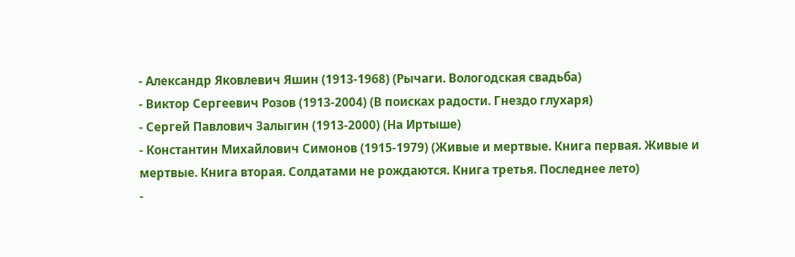- Александр Яковлевич Яшин (1913-1968) (Рычаги. Вологодская свадьба)
- Виктор Сергеевич Розов (1913-2004) (В поисках радости. Гнездо глухаря)
- Сергей Павлович Залыгин (1913-2000) (На Иртыше)
- Константин Михайлович Симонов (1915-1979) (Живые и мертвые. Книга первая. Живые и мертвые. Книга вторая. Солдатами не рождаются. Книга третья. Последнее лето)
-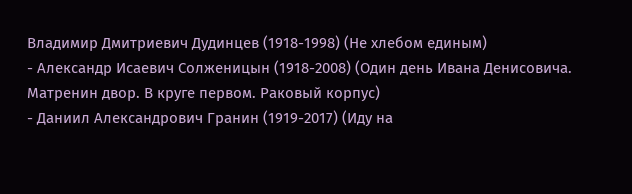Владимир Дмитриевич Дудинцев (1918-1998) (Не хлебом единым)
- Александр Исаевич Солженицын (1918-2008) (Один день Ивана Денисовича. Матренин двор. В круге первом. Раковый корпус)
- Даниил Александрович Гранин (1919-2017) (Иду на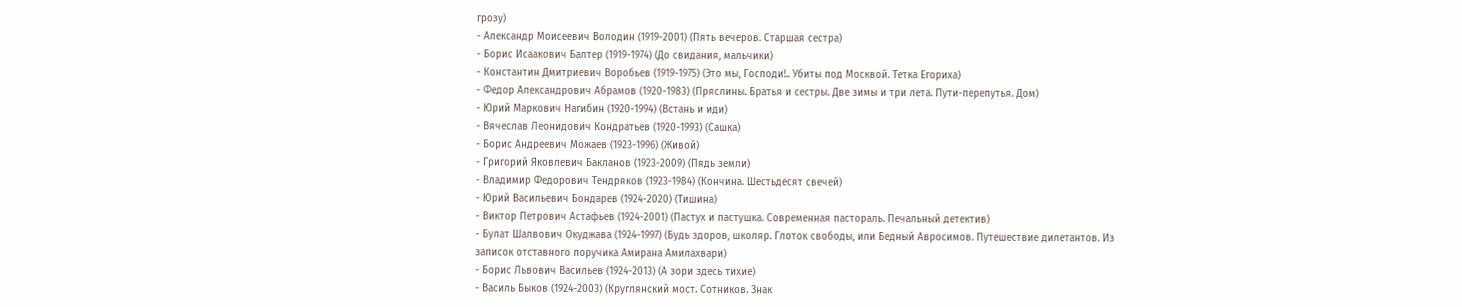грозу)
- Александр Моисеевич Володин (1919-2001) (Пять вечеров. Старшая сестра)
- Борис Исаакович Балтер (1919-1974) (До свидания, мальчики)
- Константин Дмитриевич Воробьев (1919-1975) (Это мы, Господи!.. Убиты под Москвой. Тетка Егориха)
- Федор Александрович Абрамов (1920-1983) (Пряслины. Братья и сестры. Две зимы и три лета. Пути-перепутья. Дом)
- Юрий Маркович Нагибин (1920-1994) (Встань и иди)
- Вячеслав Леонидович Кондратьев (1920-1993) (Сашка)
- Борис Андреевич Можаев (1923-1996) (Живой)
- Григорий Яковлевич Бакланов (1923-2009) (Пядь земли)
- Владимир Федорович Тендряков (1923-1984) (Кончина. Шестьдесят свечей)
- Юрий Васильевич Бондарев (1924-2020) (Тишина)
- Виктор Петрович Астафьев (1924-2001) (Пастух и пастушка. Современная пастораль. Печальный детектив)
- Булат Шалвович Окуджава (1924-1997) (Будь здоров, школяр. Глоток свободы, или Бедный Авросимов. Путешествие дилетантов. Из записок отставного поручика Амирана Амилахвари)
- Борис Львович Васильев (1924-2013) (А зори здесь тихие)
- Василь Быков (1924-2003) (Круглянский мост. Сотников. Знак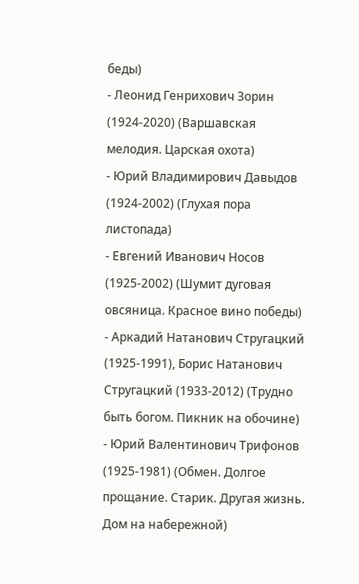беды)
- Леонид Генрихович Зорин (1924-2020) (Варшавская мелодия. Царская охота)
- Юрий Владимирович Давыдов (1924-2002) (Глухая пора листопада)
- Евгений Иванович Носов (1925-2002) (Шумит дуговая овсяница. Красное вино победы)
- Аркадий Натанович Стругацкий (1925-1991), Борис Натанович Стругацкий (1933-2012) (Трудно быть богом. Пикник на обочине)
- Юрий Валентинович Трифонов (1925-1981) (Обмен. Долгое прощание. Старик. Другая жизнь. Дом на набережной)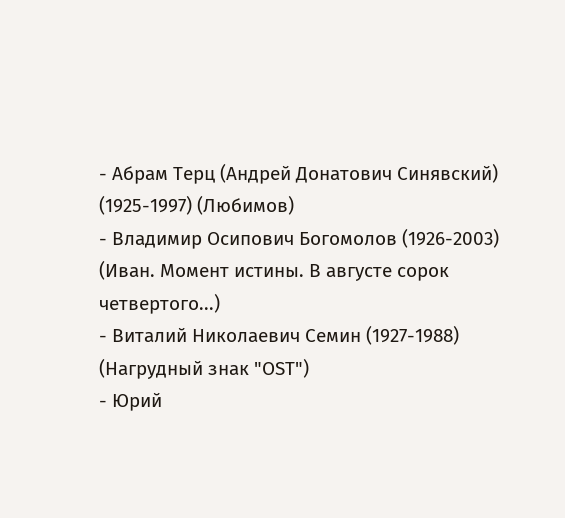- Абрам Терц (Андрей Донатович Синявский) (1925-1997) (Любимов)
- Владимир Осипович Богомолов (1926-2003) (Иван. Момент истины. В августе сорок четвертого...)
- Виталий Николаевич Семин (1927-1988) (Нагрудный знак "ОSТ")
- Юрий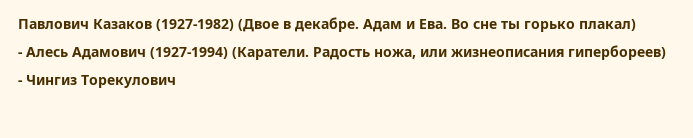Павлович Казаков (1927-1982) (Двое в декабре. Адам и Ева. Во сне ты горько плакал)
- Алесь Адамович (1927-1994) (Каратели. Радость ножа, или жизнеописания гипербореев)
- Чингиз Торекулович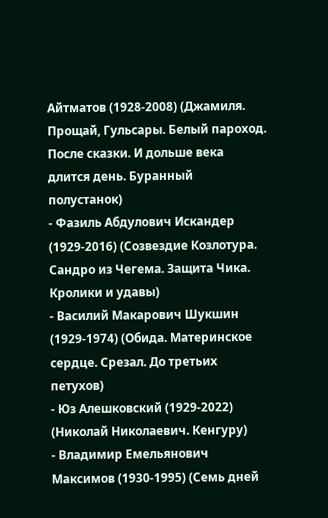Айтматов (1928-2008) (Джамиля. Прощай, Гульсары. Белый пароход. После сказки. И дольше века длится день. Буранный полустанок)
- Фазиль Абдулович Искандер (1929-2016) (Созвездие Козлотура. Сандро из Чегема. Защита Чика. Кролики и удавы)
- Василий Макарович Шукшин (1929-1974) (Обида. Материнское сердце. Срезал. До третьих петухов)
- Юз Алешковский (1929-2022) (Николай Николаевич. Кенгуру)
- Владимир Емельянович Максимов (1930-1995) (Семь дней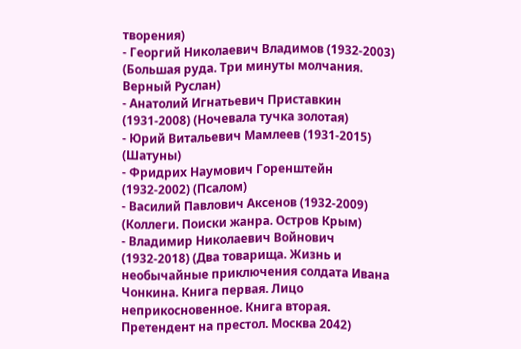творения)
- Георгий Николаевич Владимов (1932-2003) (Большая руда. Три минуты молчания. Верный Руслан)
- Анатолий Игнатьевич Приставкин (1931-2008) (Ночевала тучка золотая)
- Юрий Витальевич Мамлеев (1931-2015) (Шатуны)
- Фридрих Наумович Горенштейн (1932-2002) (Псалом)
- Василий Павлович Аксенов (1932-2009) (Коллеги. Поиски жанра. Остров Крым)
- Владимир Николаевич Войнович (1932-2018) (Два товарища. Жизнь и необычайные приключения солдата Ивана Чонкина. Книга первая. Лицо неприкосновенное. Книга вторая. Претендент на престол. Москва 2042)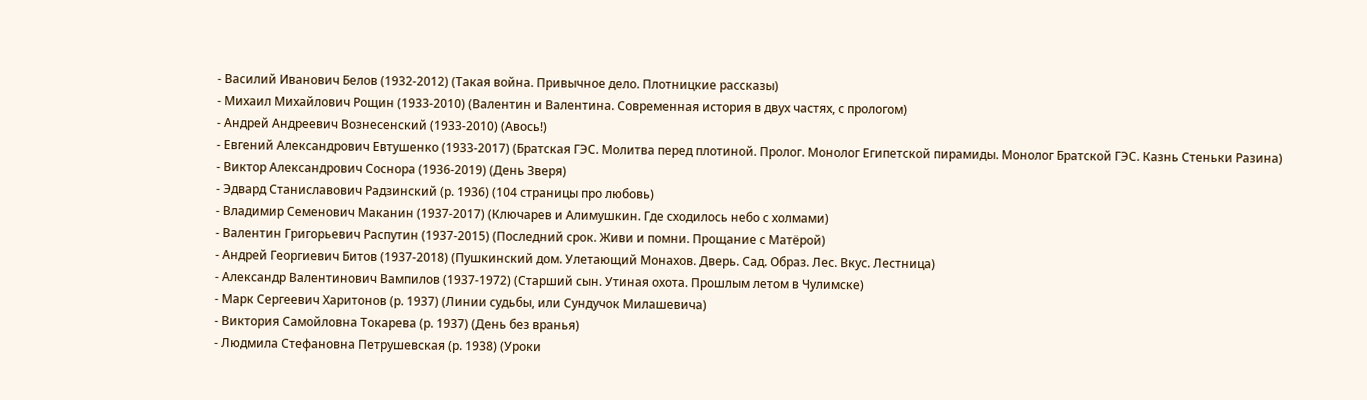- Василий Иванович Белов (1932-2012) (Такая война. Привычное дело. Плотницкие рассказы)
- Михаил Михайлович Рощин (1933-2010) (Валентин и Валентина. Современная история в двух частях, с прологом)
- Андрей Андреевич Вознесенский (1933-2010) (Авось!)
- Евгений Александрович Евтушенко (1933-2017) (Братская ГЭС. Молитва перед плотиной. Пролог. Монолог Египетской пирамиды. Монолог Братской ГЭС. Казнь Стеньки Разина)
- Виктор Александрович Соснора (1936-2019) (День Зверя)
- Эдвард Станиславович Радзинский (р. 1936) (104 страницы про любовь)
- Владимир Семенович Маканин (1937-2017) (Ключарев и Алимушкин. Где сходилось небо с холмами)
- Валентин Григорьевич Распутин (1937-2015) (Последний срок. Живи и помни. Прощание с Матёрой)
- Андрей Георгиевич Битов (1937-2018) (Пушкинский дом. Улетающий Монахов. Дверь. Сад. Образ. Лес. Вкус. Лестница)
- Александр Валентинович Вампилов (1937-1972) (Старший сын. Утиная охота. Прошлым летом в Чулимске)
- Марк Сергеевич Харитонов (р. 1937) (Линии судьбы, или Сундучок Милашевича)
- Виктория Самойловна Токарева (р. 1937) (День без вранья)
- Людмила Стефановна Петрушевская (р. 1938) (Уроки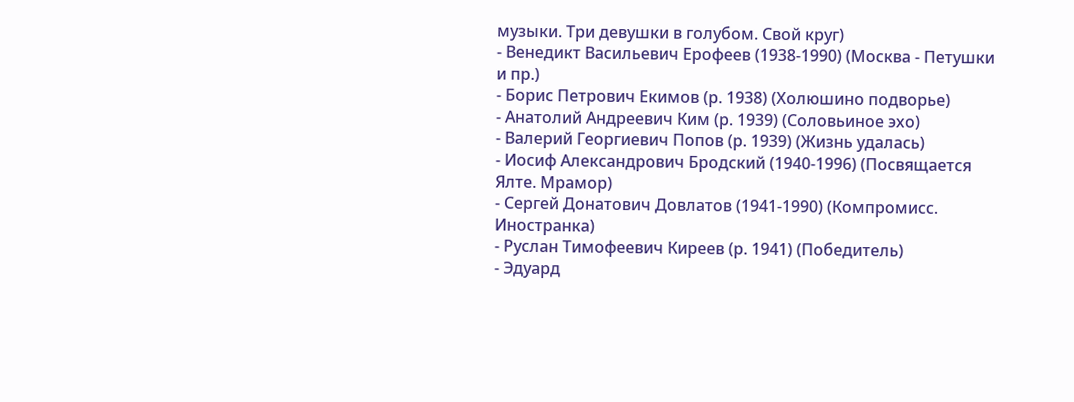музыки. Три девушки в голубом. Свой круг)
- Венедикт Васильевич Ерофеев (1938-1990) (Москва - Петушки и пр.)
- Борис Петрович Екимов (р. 1938) (Холюшино подворье)
- Анатолий Андреевич Ким (р. 1939) (Соловьиное эхо)
- Валерий Георгиевич Попов (р. 1939) (Жизнь удалась)
- Иосиф Александрович Бродский (1940-1996) (Посвящается Ялте. Мрамор)
- Сергей Донатович Довлатов (1941-1990) (Компромисс. Иностранка)
- Руслан Тимофеевич Киреев (р. 1941) (Победитель)
- Эдуард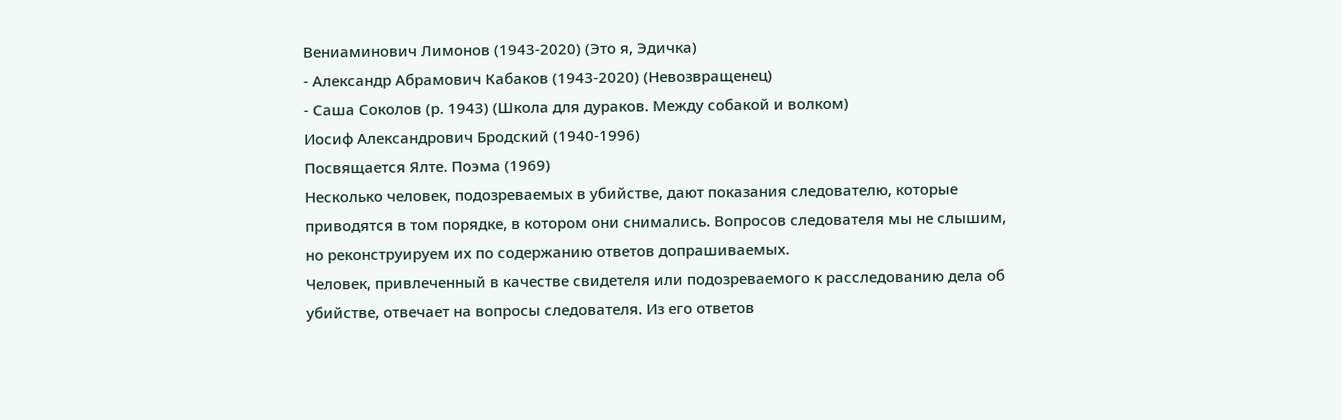Вениаминович Лимонов (1943-2020) (Это я, Эдичка)
- Александр Абрамович Кабаков (1943-2020) (Невозвращенец)
- Саша Соколов (р. 1943) (Школа для дураков. Между собакой и волком)
Иосиф Александрович Бродский (1940-1996)
Посвящается Ялте. Поэма (1969)
Несколько человек, подозреваемых в убийстве, дают показания следователю, которые приводятся в том порядке, в котором они снимались. Вопросов следователя мы не слышим, но реконструируем их по содержанию ответов допрашиваемых.
Человек, привлеченный в качестве свидетеля или подозреваемого к расследованию дела об убийстве, отвечает на вопросы следователя. Из его ответов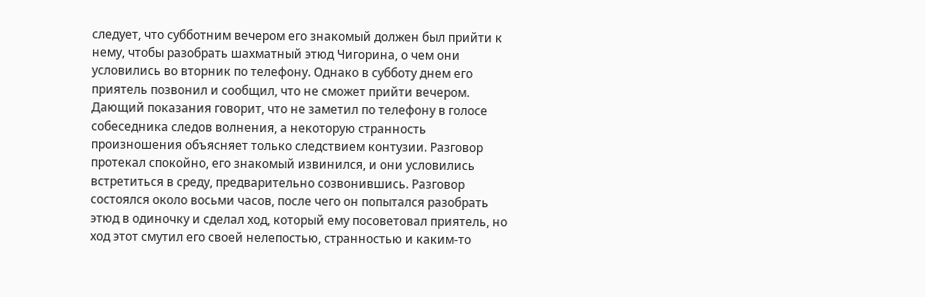следует, что субботним вечером его знакомый должен был прийти к нему, чтобы разобрать шахматный этюд Чигорина, о чем они условились во вторник по телефону. Однако в субботу днем его приятель позвонил и сообщил, что не сможет прийти вечером. Дающий показания говорит, что не заметил по телефону в голосе собеседника следов волнения, а некоторую странность произношения объясняет только следствием контузии. Разговор протекал спокойно, его знакомый извинился, и они условились встретиться в среду, предварительно созвонившись. Разговор состоялся около восьми часов, после чего он попытался разобрать этюд в одиночку и сделал ход, который ему посоветовал приятель, но ход этот смутил его своей нелепостью, странностью и каким-то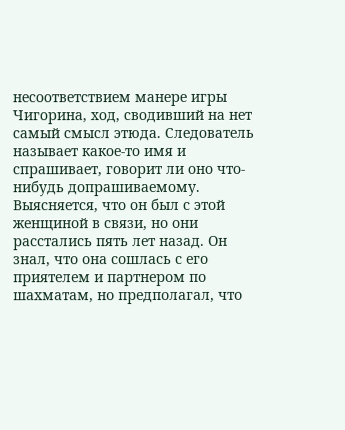несоответствием манере игры Чигорина, ход, сводивший на нет самый смысл этюда. Следователь называет какое-то имя и спрашивает, говорит ли оно что-нибудь допрашиваемому. Выясняется, что он был с этой женщиной в связи, но они расстались пять лет назад. Он знал, что она сошлась с его приятелем и партнером по шахматам, но предполагал, что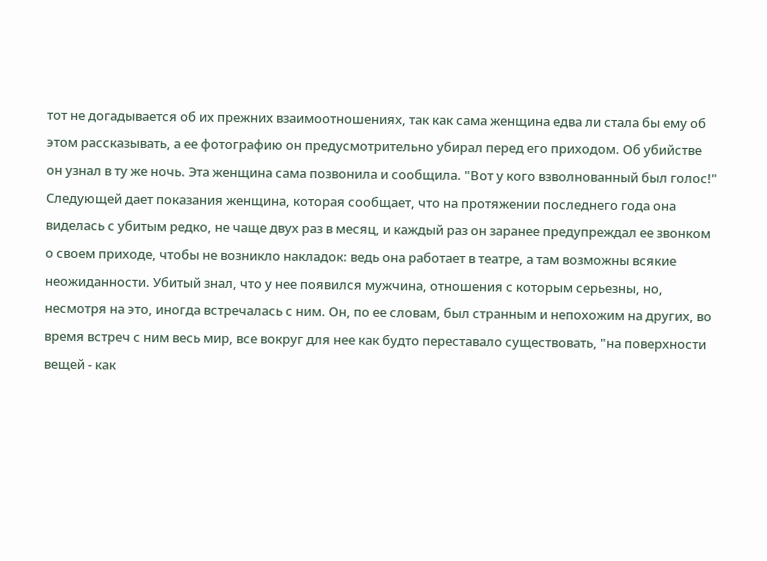тот не догадывается об их прежних взаимоотношениях, так как сама женщина едва ли стала бы ему об этом рассказывать, а ее фотографию он предусмотрительно убирал перед его приходом. Об убийстве он узнал в ту же ночь. Эта женщина сама позвонила и сообщила. "Вот у кого взволнованный был голос!"
Следующей дает показания женщина, которая сообщает, что на протяжении последнего года она виделась с убитым редко, не чаще двух раз в месяц, и каждый раз он заранее предупреждал ее звонком о своем приходе, чтобы не возникло накладок: ведь она работает в театре, а там возможны всякие неожиданности. Убитый знал, что у нее появился мужчина, отношения с которым серьезны, но, несмотря на это, иногда встречалась с ним. Он, по ее словам, был странным и непохожим на других, во время встреч с ним весь мир, все вокруг для нее как будто переставало существовать, "на поверхности вещей - как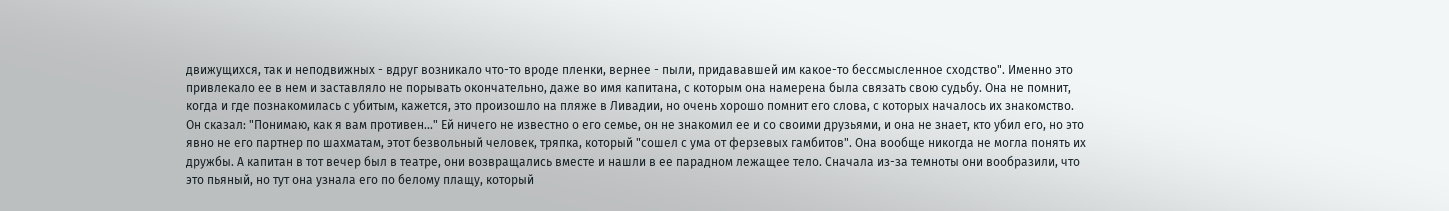движущихся, так и неподвижных - вдруг возникало что-то вроде пленки, вернее - пыли, придававшей им какое-то бессмысленное сходство". Именно это привлекало ее в нем и заставляло не порывать окончательно, даже во имя капитана, с которым она намерена была связать свою судьбу. Она не помнит, когда и где познакомилась с убитым, кажется, это произошло на пляже в Ливадии, но очень хорошо помнит его слова, с которых началось их знакомство. Он сказал: "Понимаю, как я вам противен..." Ей ничего не известно о его семье, он не знакомил ее и со своими друзьями, и она не знает, кто убил его, но это явно не его партнер по шахматам, этот безвольный человек, тряпка, который "сошел с ума от ферзевых гамбитов". Она вообще никогда не могла понять их дружбы. А капитан в тот вечер был в театре, они возвращались вместе и нашли в ее парадном лежащее тело. Сначала из-за темноты они вообразили, что это пьяный, но тут она узнала его по белому плащу, который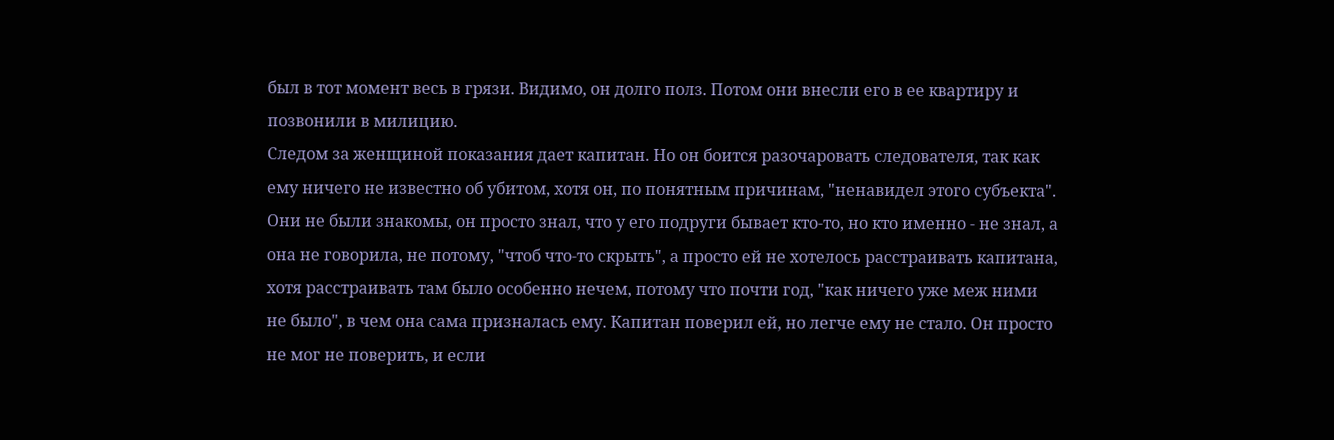был в тот момент весь в грязи. Видимо, он долго полз. Потом они внесли его в ее квартиру и позвонили в милицию.
Следом за женщиной показания дает капитан. Но он боится разочаровать следователя, так как ему ничего не известно об убитом, хотя он, по понятным причинам, "ненавидел этого субъекта". Они не были знакомы, он просто знал, что у его подруги бывает кто-то, но кто именно - не знал, а она не говорила, не потому, "чтоб что-то скрыть", а просто ей не хотелось расстраивать капитана, хотя расстраивать там было особенно нечем, потому что почти год, "как ничего уже меж ними не было", в чем она сама призналась ему. Капитан поверил ей, но легче ему не стало. Он просто не мог не поверить, и если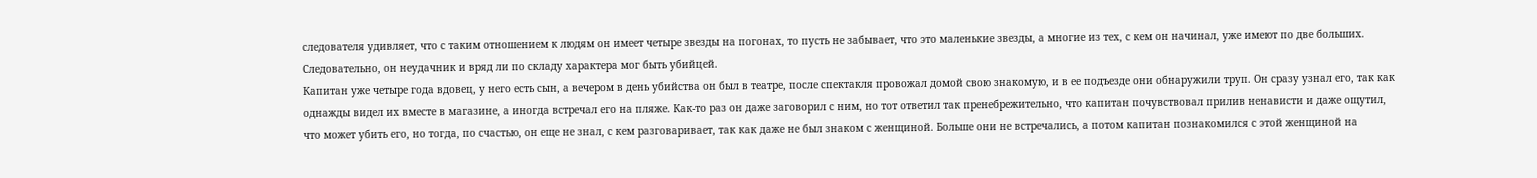следователя удивляет, что с таким отношением к людям он имеет четыре звезды на погонах, то пусть не забывает, что это маленькие звезды, а многие из тех, с кем он начинал, уже имеют по две больших. Следовательно, он неудачник и вряд ли по складу характера мог быть убийцей.
Капитан уже четыре года вдовец, у него есть сын, а вечером в день убийства он был в театре, после спектакля провожал домой свою знакомую, и в ее подъезде они обнаружили труп. Он сразу узнал его, так как однажды видел их вместе в магазине, а иногда встречал его на пляже. Как-то раз он даже заговорил с ним, но тот ответил так пренебрежительно, что капитан почувствовал прилив ненависти и даже ощутил, что может убить его, но тогда, по счастью, он еще не знал, с кем разговаривает, так как даже не был знаком с женщиной. Больше они не встречались, а потом капитан познакомился с этой женщиной на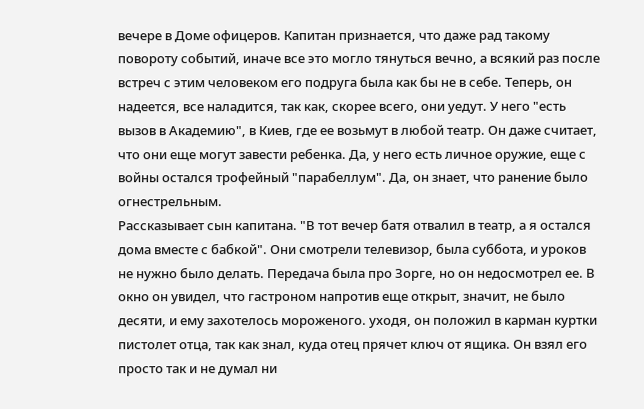вечере в Доме офицеров. Капитан признается, что даже рад такому повороту событий, иначе все это могло тянуться вечно, а всякий раз после встреч с этим человеком его подруга была как бы не в себе. Теперь, он надеется, все наладится, так как, скорее всего, они уедут. У него "есть вызов в Академию", в Киев, где ее возьмут в любой театр. Он даже считает, что они еще могут завести ребенка. Да, у него есть личное оружие, еще с войны остался трофейный "парабеллум". Да, он знает, что ранение было огнестрельным.
Рассказывает сын капитана. "В тот вечер батя отвалил в театр, а я остался дома вместе с бабкой". Они смотрели телевизор, была суббота, и уроков не нужно было делать. Передача была про Зорге, но он недосмотрел ее. В окно он увидел, что гастроном напротив еще открыт, значит, не было десяти, и ему захотелось мороженого. уходя, он положил в карман куртки пистолет отца, так как знал, куда отец прячет ключ от ящика. Он взял его просто так и не думал ни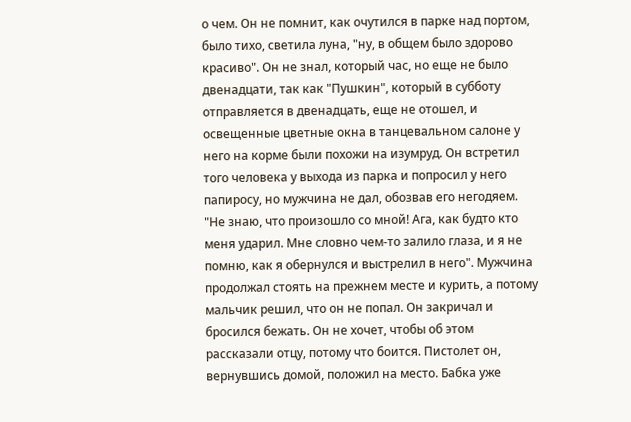о чем. Он не помнит, как очутился в парке над портом, было тихо, светила луна, "ну, в общем было здорово красиво". Он не знал, который час, но еще не было двенадцати, так как "Пушкин", который в субботу отправляется в двенадцать, еще не отошел, и освещенные цветные окна в танцевальном салоне у него на корме были похожи на изумруд. Он встретил того человека у выхода из парка и попросил у него папиросу, но мужчина не дал, обозвав его негодяем. "Не знаю, что произошло со мной! Ага, как будто кто меня ударил. Мне словно чем-то залило глаза, и я не помню, как я обернулся и выстрелил в него". Мужчина продолжал стоять на прежнем месте и курить, а потому мальчик решил, что он не попал. Он закричал и бросился бежать. Он не хочет, чтобы об этом рассказали отцу, потому что боится. Пистолет он, вернувшись домой, положил на место. Бабка уже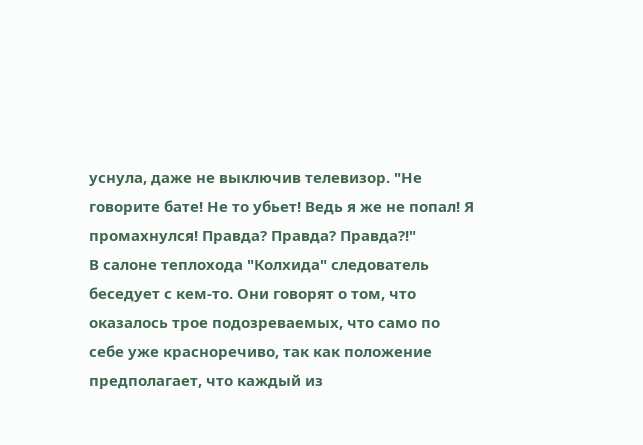уснула, даже не выключив телевизор. "Не говорите бате! Не то убьет! Ведь я же не попал! Я промахнулся! Правда? Правда? Правда?!"
В салоне теплохода "Колхида" следователь беседует с кем-то. Они говорят о том, что оказалось трое подозреваемых, что само по себе уже красноречиво, так как положение предполагает, что каждый из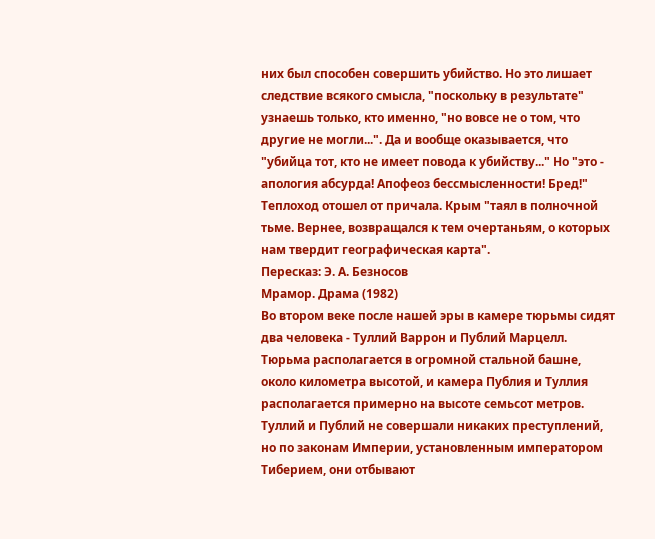них был способен совершить убийство. Но это лишает следствие всякого смысла, "поскольку в результате" узнаешь только, кто именно, "но вовсе не о том, что другие не могли...". Да и вообще оказывается, что "убийца тот, кто не имеет повода к убийству..." Но "это - апология абсурда! Апофеоз бессмысленности! Бред!"
Теплоход отошел от причала. Крым "таял в полночной тьме. Вернее, возвращался к тем очертаньям, о которых нам твердит географическая карта".
Пересказ: Э. А. Безносов
Мрамор. Драма (1982)
Во втором веке после нашей эры в камере тюрьмы сидят два человека - Туллий Варрон и Публий Марцелл. Тюрьма располагается в огромной стальной башне, около километра высотой, и камера Публия и Туллия располагается примерно на высоте семьсот метров. Туллий и Публий не совершали никаких преступлений, но по законам Империи, установленным императором Тиберием, они отбывают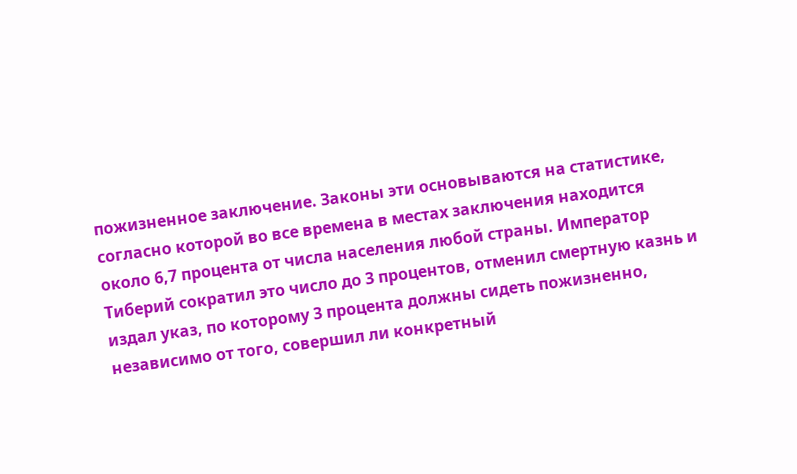пожизненное заключение. Законы эти основываются на статистике, согласно которой во все времена в местах заключения находится около 6,7 процента от числа населения любой страны. Император Тиберий сократил это число до 3 процентов, отменил смертную казнь и издал указ, по которому 3 процента должны сидеть пожизненно, независимо от того, совершил ли конкретный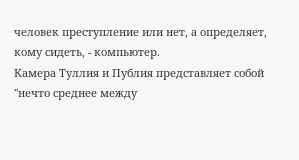человек преступление или нет, а определяет, кому сидеть, - компьютер.
Камера Туллия и Публия представляет собой "нечто среднее между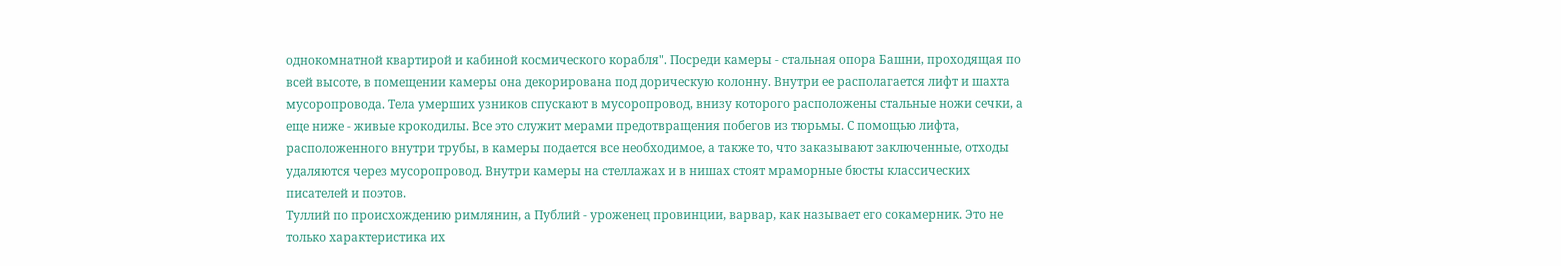однокомнатной квартирой и кабиной космического корабля". Посреди камеры - стальная опора Башни, проходящая по всей высоте, в помещении камеры она декорирована под дорическую колонну. Внутри ее располагается лифт и шахта мусоропровода. Тела умерших узников спускают в мусоропровод, внизу которого расположены стальные ножи сечки, а еще ниже - живые крокодилы. Все это служит мерами предотвращения побегов из тюрьмы. С помощью лифта, расположенного внутри трубы, в камеры подается все необходимое, а также то, что заказывают заключенные, отходы удаляются через мусоропровод. Внутри камеры на стеллажах и в нишах стоят мраморные бюсты классических писателей и поэтов.
Туллий по происхождению римлянин, а Публий - уроженец провинции, варвар, как называет его сокамерник. Это не только характеристика их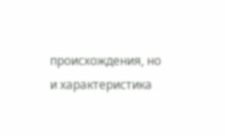происхождения, но и характеристика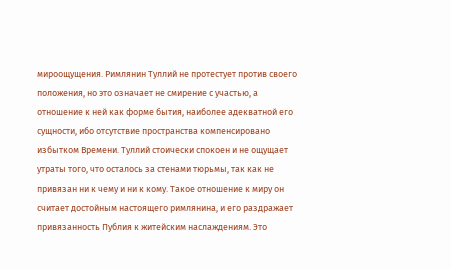мироощущения. Римлянин Туллий не протестует против своего положения, но это означает не смирение с участью, а отношение к ней как форме бытия, наиболее адекватной его сущности, ибо отсутствие пространства компенсировано избытком Времени. Туллий стоически спокоен и не ощущает утраты того, что осталось за стенами тюрьмы, так как не привязан ни к чему и ни к кому. Такое отношение к миру он считает достойным настоящего римлянина, и его раздражает привязанность Публия к житейским наслаждениям. Это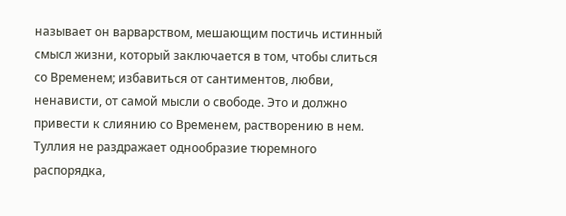называет он варварством, мешающим постичь истинный смысл жизни, который заключается в том, чтобы слиться со Временем; избавиться от сантиментов, любви, ненависти, от самой мысли о свободе. Это и должно привести к слиянию со Временем, растворению в нем. Туллия не раздражает однообразие тюремного распорядка,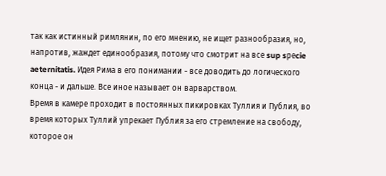так как истинный римлянин, по его мнению, не ищет разнообразия, но, напротив, жаждет единообразия, потому что смотрит на все sup sреcie aeternitatis. Идея Рима в его понимании - все доводить до логического конца - и дальше. Все иное называет он варварством.
Время в камере проходит в постоянных пикировках Туллия и Публия, во время которых Туллий упрекает Публия за его стремление на свободу, которое он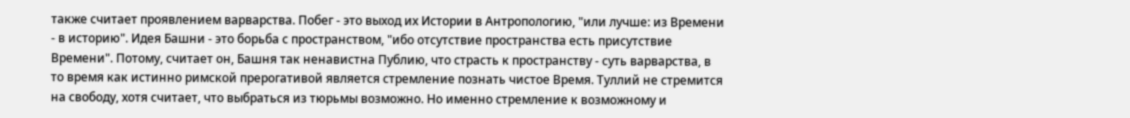также считает проявлением варварства. Побег - это выход их Истории в Антропологию, "или лучше: из Времени - в историю". Идея Башни - это борьба с пространством, "ибо отсутствие пространства есть присутствие Времени". Потому, считает он, Башня так ненавистна Публию, что страсть к пространству - суть варварства, в то время как истинно римской прерогативой является стремление познать чистое Время. Туллий не стремится на свободу, хотя считает, что выбраться из тюрьмы возможно. Но именно стремление к возможному и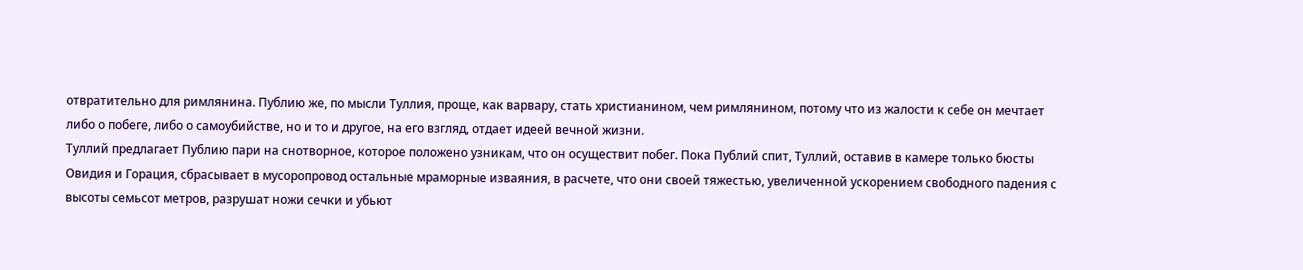отвратительно для римлянина. Публию же, по мысли Туллия, проще, как варвару, стать христианином, чем римлянином, потому что из жалости к себе он мечтает либо о побеге, либо о самоубийстве, но и то и другое, на его взгляд, отдает идеей вечной жизни.
Туллий предлагает Публию пари на снотворное, которое положено узникам, что он осуществит побег. Пока Публий спит, Туллий, оставив в камере только бюсты Овидия и Горация, сбрасывает в мусоропровод остальные мраморные изваяния, в расчете, что они своей тяжестью, увеличенной ускорением свободного падения с высоты семьсот метров, разрушат ножи сечки и убьют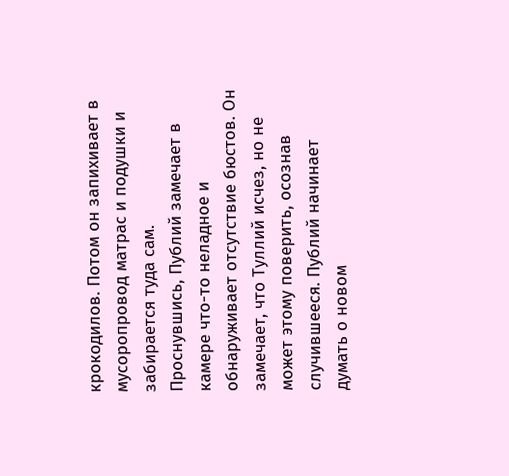крокодилов. Потом он запихивает в мусоропровод матрас и подушки и забирается туда сам.
Проснувшись, Публий замечает в камере что-то неладное и обнаруживает отсутствие бюстов. Он замечает, что Туллий исчез, но не может этому поверить, осознав случившееся. Публий начинает думать о новом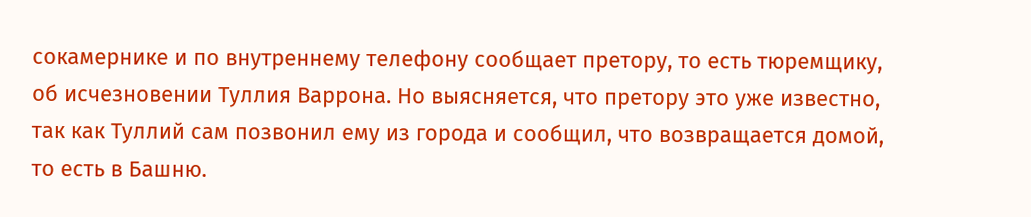сокамернике и по внутреннему телефону сообщает претору, то есть тюремщику, об исчезновении Туллия Варрона. Но выясняется, что претору это уже известно, так как Туллий сам позвонил ему из города и сообщил, что возвращается домой, то есть в Башню.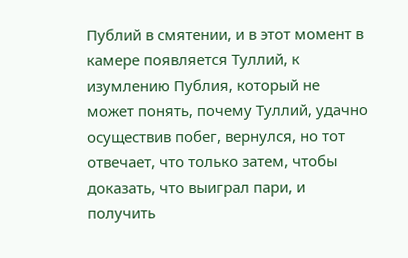Публий в смятении, и в этот момент в камере появляется Туллий, к изумлению Публия, который не может понять, почему Туллий, удачно осуществив побег, вернулся, но тот отвечает, что только затем, чтобы доказать, что выиграл пари, и получить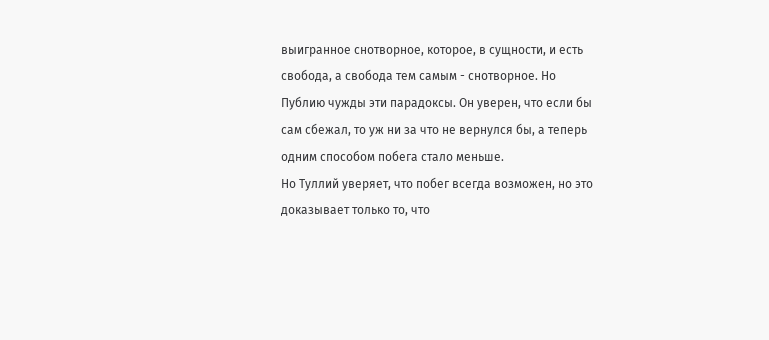выигранное снотворное, которое, в сущности, и есть свобода, а свобода тем самым - снотворное. Но Публию чужды эти парадоксы. Он уверен, что если бы сам сбежал, то уж ни за что не вернулся бы, а теперь одним способом побега стало меньше.
Но Туллий уверяет, что побег всегда возможен, но это доказывает только то, что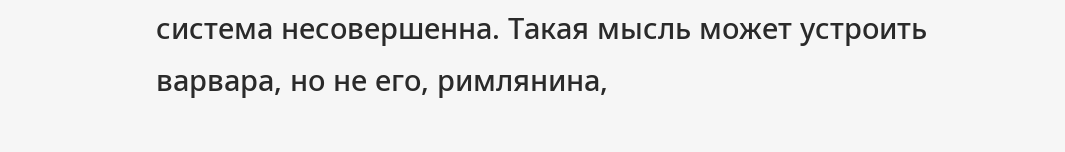система несовершенна. Такая мысль может устроить варвара, но не его, римлянина,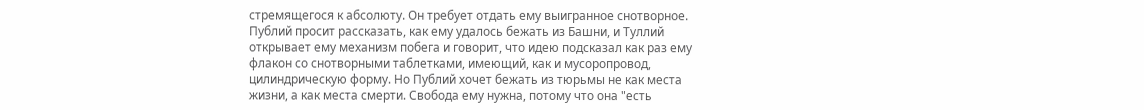стремящегося к абсолюту. Он требует отдать ему выигранное снотворное. Публий просит рассказать, как ему удалось бежать из Башни, и Туллий открывает ему механизм побега и говорит, что идею подсказал как раз ему флакон со снотворными таблетками, имеющий, как и мусоропровод, цилиндрическую форму. Но Публий хочет бежать из тюрьмы не как места жизни, а как места смерти. Свобода ему нужна, потому что она "есть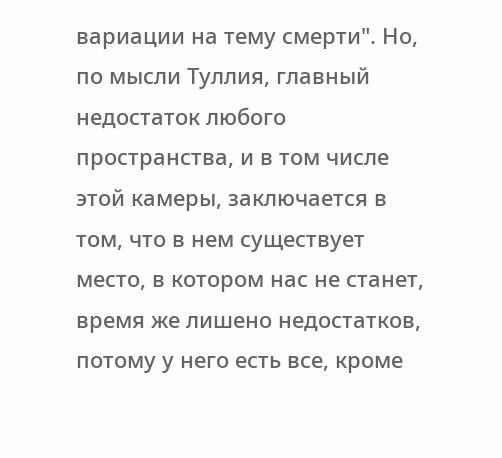вариации на тему смерти". Но, по мысли Туллия, главный недостаток любого пространства, и в том числе этой камеры, заключается в том, что в нем существует место, в котором нас не станет, время же лишено недостатков, потому у него есть все, кроме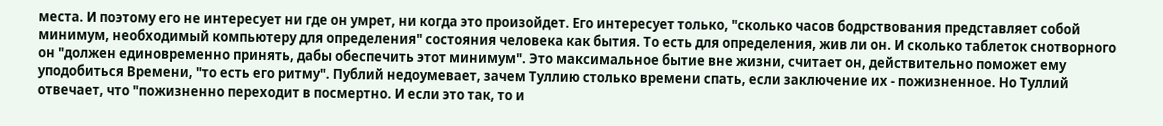места. И поэтому его не интересует ни где он умрет, ни когда это произойдет. Его интересует только, "сколько часов бодрствования представляет собой минимум, необходимый компьютеру для определения" состояния человека как бытия. То есть для определения, жив ли он. И сколько таблеток снотворного он "должен единовременно принять, дабы обеспечить этот минимум". Это максимальное бытие вне жизни, считает он, действительно поможет ему уподобиться Времени, "то есть его ритму". Публий недоумевает, зачем Туллию столько времени спать, если заключение их - пожизненное. Но Туллий отвечает, что "пожизненно переходит в посмертно. И если это так, то и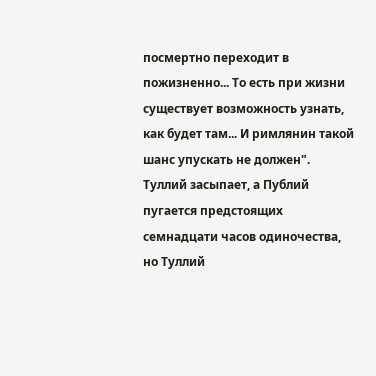посмертно переходит в пожизненно... То есть при жизни существует возможность узнать, как будет там... И римлянин такой шанс упускать не должен".
Туллий засыпает, а Публий пугается предстоящих семнадцати часов одиночества, но Туллий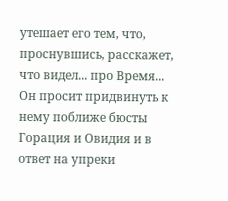утешает его тем, что, проснувшись, расскажет, что видел... про Время... Он просит придвинуть к нему поближе бюсты Горация и Овидия и в ответ на упреки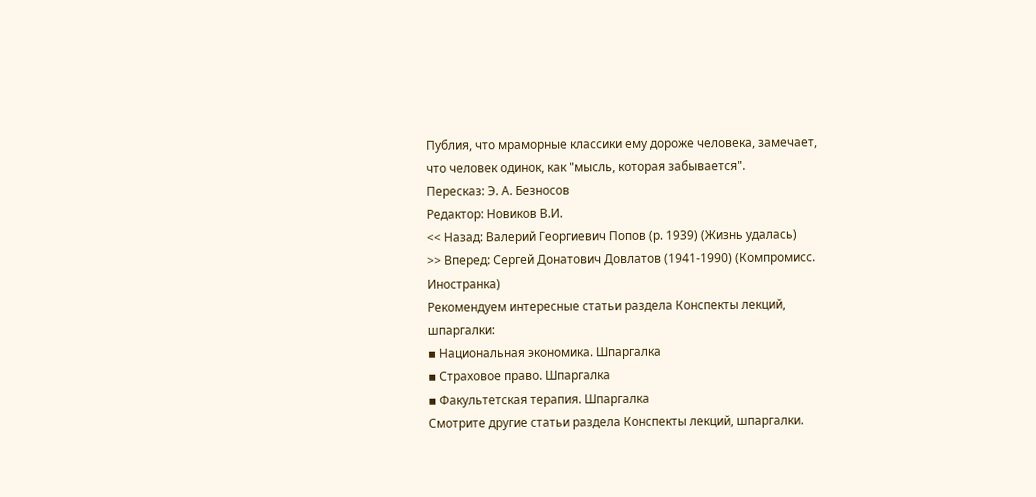Публия, что мраморные классики ему дороже человека, замечает, что человек одинок, как "мысль, которая забывается".
Пересказ: Э. А. Безносов
Редактор: Новиков В.И.
<< Назад: Валерий Георгиевич Попов (р. 1939) (Жизнь удалась)
>> Вперед: Сергей Донатович Довлатов (1941-1990) (Компромисс. Иностранка)
Рекомендуем интересные статьи раздела Конспекты лекций, шпаргалки:
▪ Национальная экономика. Шпаргалка
▪ Страховое право. Шпаргалка
▪ Факультетская терапия. Шпаргалка
Смотрите другие статьи раздела Конспекты лекций, шпаргалки.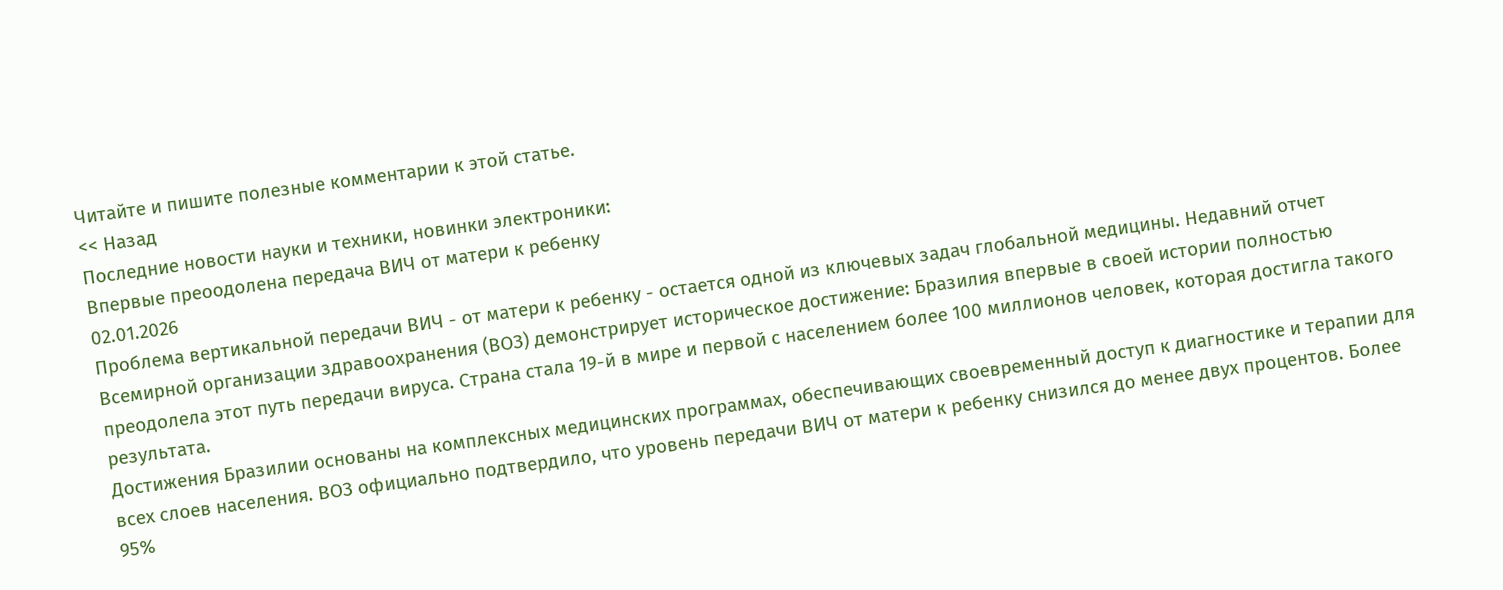Читайте и пишите полезные комментарии к этой статье.
<< Назад
Последние новости науки и техники, новинки электроники:
Впервые преоодолена передача ВИЧ от матери к ребенку
02.01.2026
Проблема вертикальной передачи ВИЧ - от матери к ребенку - остается одной из ключевых задач глобальной медицины. Недавний отчет Всемирной организации здравоохранения (ВОЗ) демонстрирует историческое достижение: Бразилия впервые в своей истории полностью преодолела этот путь передачи вируса. Страна стала 19-й в мире и первой с населением более 100 миллионов человек, которая достигла такого результата.
Достижения Бразилии основаны на комплексных медицинских программах, обеспечивающих своевременный доступ к диагностике и терапии для всех слоев населения. ВОЗ официально подтвердило, что уровень передачи ВИЧ от матери к ребенку снизился до менее двух процентов. Более 95%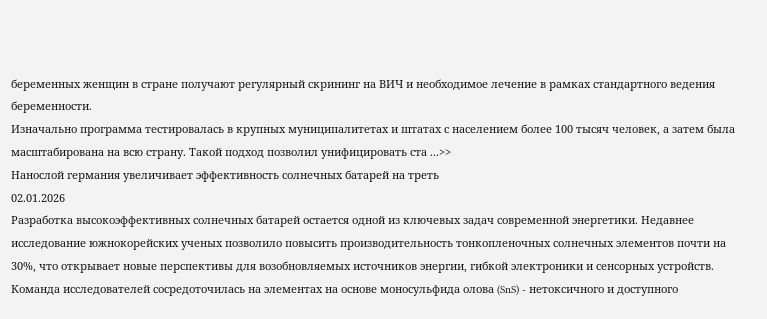беременных женщин в стране получают регулярный скрининг на ВИЧ и необходимое лечение в рамках стандартного ведения беременности.
Изначально программа тестировалась в крупных муниципалитетах и штатах с населением более 100 тысяч человек, а затем была масштабирована на всю страну. Такой подход позволил унифицировать ста ...>>
Нанослой германия увеличивает эффективность солнечных батарей на треть
02.01.2026
Разработка высокоэффективных солнечных батарей остается одной из ключевых задач современной энергетики. Недавнее исследование южнокорейских ученых позволило повысить производительность тонкопленочных солнечных элементов почти на 30%, что открывает новые перспективы для возобновляемых источников энергии, гибкой электроники и сенсорных устройств.
Команда исследователей сосредоточилась на элементах на основе моносульфида олова (SnS) - нетоксичного и доступного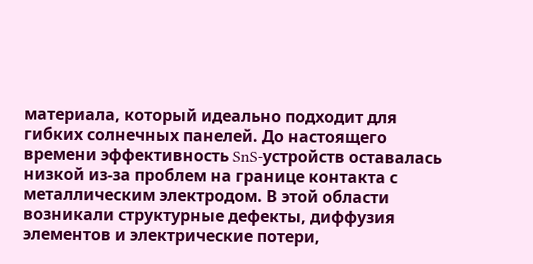материала, который идеально подходит для гибких солнечных панелей. До настоящего времени эффективность SnS-устройств оставалась низкой из-за проблем на границе контакта с металлическим электродом. В этой области возникали структурные дефекты, диффузия элементов и электрические потери,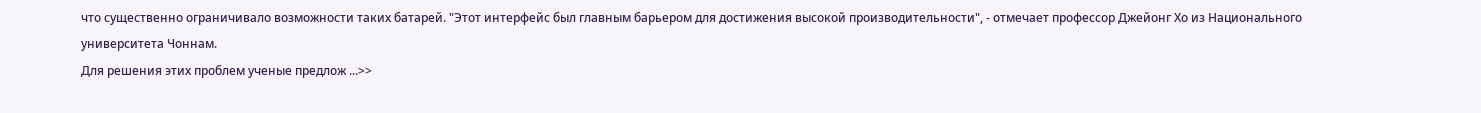что существенно ограничивало возможности таких батарей. "Этот интерфейс был главным барьером для достижения высокой производительности", - отмечает профессор Джейонг Хо из Национального университета Чоннам.
Для решения этих проблем ученые предлож ...>>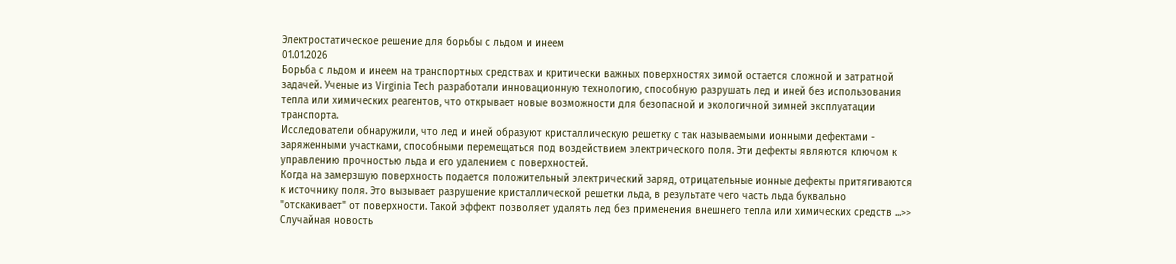Электростатическое решение для борьбы с льдом и инеем
01.01.2026
Борьба с льдом и инеем на транспортных средствах и критически важных поверхностях зимой остается сложной и затратной задачей. Ученые из Virginia Tech разработали инновационную технологию, способную разрушать лед и иней без использования тепла или химических реагентов, что открывает новые возможности для безопасной и экологичной зимней эксплуатации транспорта.
Исследователи обнаружили, что лед и иней образуют кристаллическую решетку с так называемыми ионными дефектами - заряженными участками, способными перемещаться под воздействием электрического поля. Эти дефекты являются ключом к управлению прочностью льда и его удалением с поверхностей.
Когда на замерзшую поверхность подается положительный электрический заряд, отрицательные ионные дефекты притягиваются к источнику поля. Это вызывает разрушение кристаллической решетки льда, в результате чего часть льда буквально "отскакивает" от поверхности. Такой эффект позволяет удалять лед без применения внешнего тепла или химических средств ...>>
Случайная новость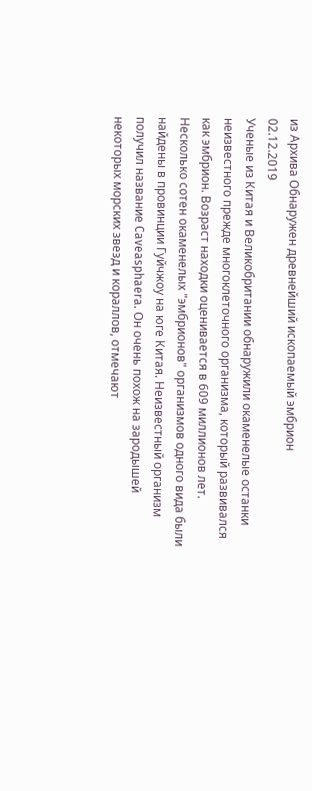из Архива Обнаружен древнейший ископаемый эмбрион
02.12.2019
Ученые из Китая и Великобритании обнаружили окаменелые останки неизвестного прежде многоклеточного организма, который развивался как эмбрион. Возраст находки оценивается в 609 миллионов лет.
Несколько сотен окаменелых "эмбрионов" организмов одного вида были найдены в провинции Гуйчжоу на юге Китая. Неизвестный организм получил название Caveasphaera. Он очень похож на зародышей некоторых морских звезд и кораллов, отмечают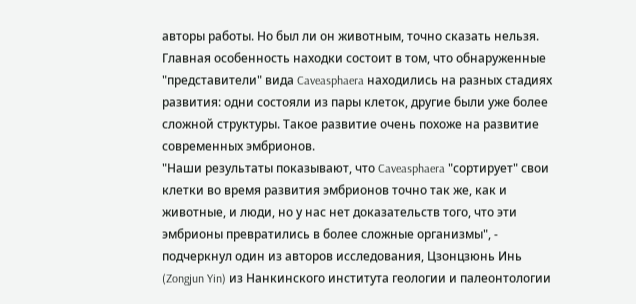авторы работы. Но был ли он животным, точно сказать нельзя.
Главная особенность находки состоит в том, что обнаруженные "представители" вида Caveasphaera находились на разных стадиях развития: одни состояли из пары клеток, другие были уже более сложной структуры. Такое развитие очень похоже на развитие современных эмбрионов.
"Наши результаты показывают, что Caveasphaera "сортирует" свои клетки во время развития эмбрионов точно так же, как и животные, и люди, но у нас нет доказательств того, что эти эмбрионы превратились в более сложные организмы", - подчеркнул один из авторов исследования, Цзонцзюнь Инь (Zongjun Yin) из Нанкинского института геологии и палеонтологии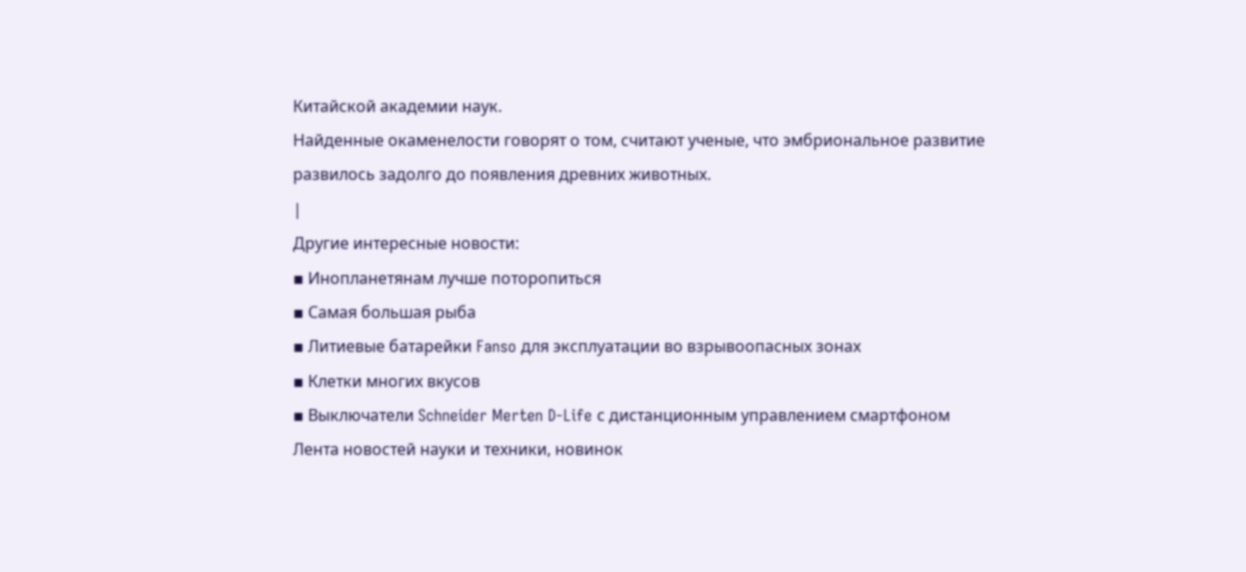Китайской академии наук.
Найденные окаменелости говорят о том, считают ученые, что эмбриональное развитие развилось задолго до появления древних животных.
|
Другие интересные новости:
▪ Инопланетянам лучше поторопиться
▪ Самая большая рыба
▪ Литиевые батарейки Fanso для эксплуатации во взрывоопасных зонах
▪ Клетки многих вкусов
▪ Выключатели Schneider Merten D-Life с дистанционным управлением смартфоном
Лента новостей науки и техники, новинок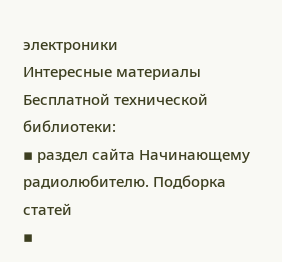электроники
Интересные материалы Бесплатной технической библиотеки:
▪ раздел сайта Начинающему радиолюбителю. Подборка статей
▪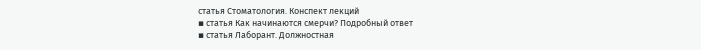статья Стоматология. Конспект лекций
▪ статья Как начинаются смерчи? Подробный ответ
▪ статья Лаборант. Должностная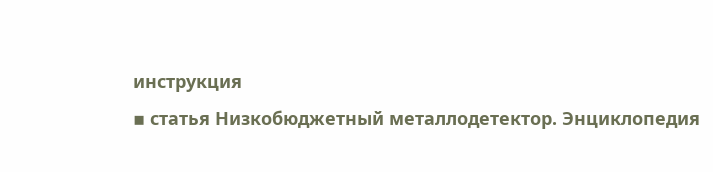инструкция
▪ статья Низкобюджетный металлодетектор. Энциклопедия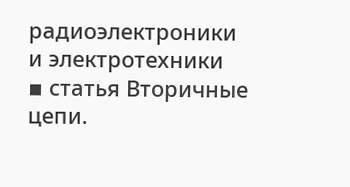радиоэлектроники и электротехники
▪ статья Вторичные цепи.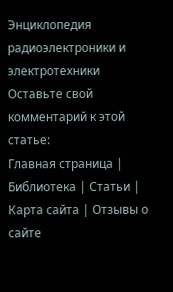Энциклопедия радиоэлектроники и электротехники
Оставьте свой комментарий к этой статье:
Главная страница | Библиотека | Статьи | Карта сайта | Отзывы о сайте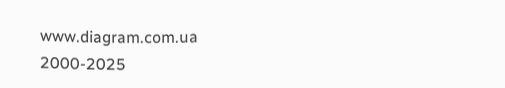www.diagram.com.ua
2000-2025